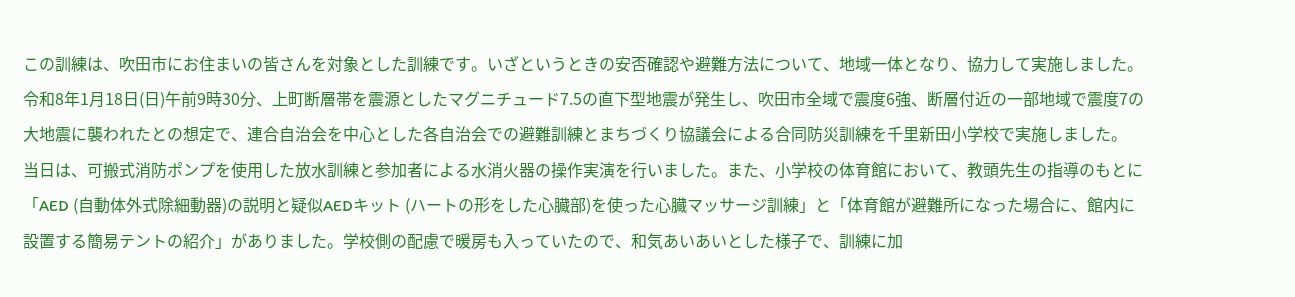この訓練は、吹田市にお住まいの皆さんを対象とした訓練です。いざというときの安否確認や避難方法について、地域一体となり、協力して実施しました。
令和8年1月18日(日)午前9時30分、上町断層帯を震源としたマグニチュード7.5の直下型地震が発生し、吹田市全域で震度6強、断層付近の一部地域で震度7の大地震に襲われたとの想定で、連合自治会を中心とした各自治会での避難訓練とまちづくり協議会による合同防災訓練を千里新田小学校で実施しました。
当日は、可搬式消防ポンプを使用した放水訓練と参加者による水消火器の操作実演を行いました。また、小学校の体育館において、教頭先生の指導のもとに「AED (自動体外式除細動器)の説明と疑似AEDキット (ハートの形をした心臓部)を使った心臓マッサージ訓練」と「体育館が避難所になった場合に、館内に設置する簡易テントの紹介」がありました。学校側の配慮で暖房も入っていたので、和気あいあいとした様子で、訓練に加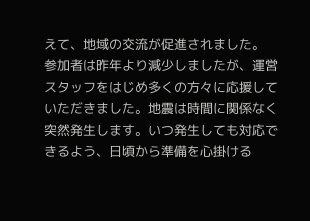えて、地域の交流が促進されました。
参加者は昨年より減少しましたが、運営スタッフをはじめ多くの方々に応援していただきました。地震は時間に関係なく突然発生します。いつ発生しても対応できるよう、日頃から準備を心掛ける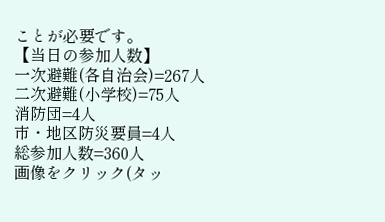ことが必要です。
【当日の参加人数】
一次避難(各自治会)=267人
二次避難(小学校)=75人
消防団=4人
市・地区防災要員=4人
総参加人数=360人
画像をクリック(タッ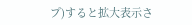プ)すると拡大表示さ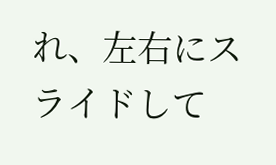れ、左右にスライドして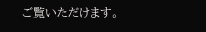ご覧いただけます。